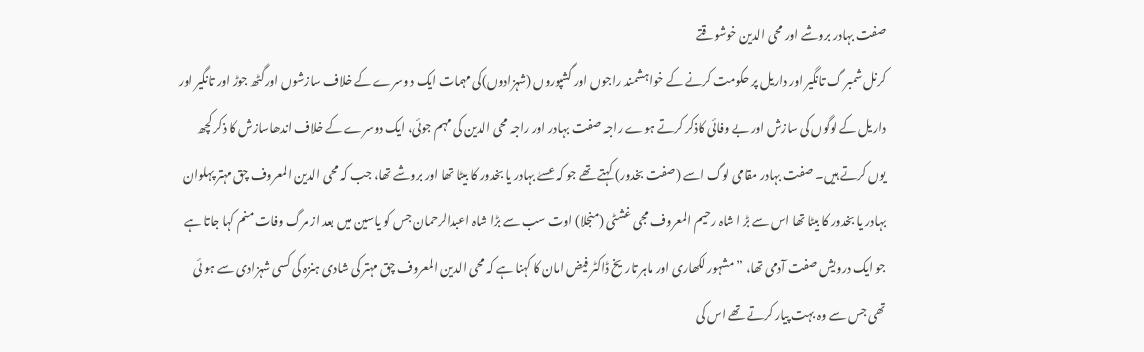صفت بہادر بروشے اور محی الدین خوشوقتے
کرنل شمبر گ تانگیر اور داریل پر حکومت کرنے کے خواہشمند راجوں اور گشپوروں (شہزادوں)کی مہمات ایک د وسرے کے خلاف سازشوں اورگٹھ جوڑ اور تانگیر اور داریل کے لوگوں کی سازش اور بے وفائی کاذکر کرتے ہوے راجہ صفت بہادر اور راجہ محی الدین کی مہم جوئی، ایک دوسرے کے خلاف اندھاسازش کا ذکر کچھ یوں کرتے ہیں۔ صفت بہادر مقامی لوگ اسے (صفت بخدور) کہتے تھے جو کہ عسےٰ بہادر یا بخدور کا بیٹا تھا اور بروشے تھا، جب کہ محی الدین المعروف چق مہتر پہلوان بہادر یا بخدور کا بیٹا تھا اس سے بڑ ا شاہ رحیم المعروف مجی غشٹی (منجلا) اوت سب سے بڑا شاہ اعبدالرحمان جس کو یاسین میں بعد از مرگ وفات منم کہا جاتا ہے جو ایک درویش صفت آدمی تھا، ” مشہور لکھاری اور ماہر تاریخ ڈاکٹر فیض امان کا کہنا ہے کہ محی الدین المعروف چق مہتر کی شادی ہنزہ کی کسی شہزادی سے ہو ئی تھی جس سے وہ بہت پیار کرتے تھے اس کی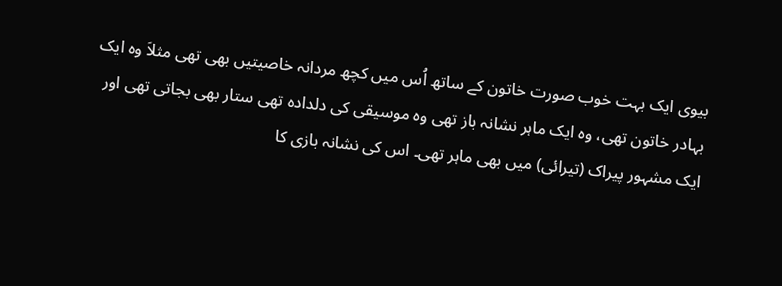بیوی ایک بہت خوب صورت خاتون کے ساتھ اُس میں کچھ مردانہ خاصیتیں بھی تھی مثلاَ وہ ایک بہادر خاتون تھی، وہ ایک ماہر نشانہ باز تھی وہ موسیقی کی دلدادہ تھی ستار بھی بجاتی تھی اور ایک مشہور پیراک (تیرائی) میں بھی ماہر تھی۔ اس کی نشانہ بازی کا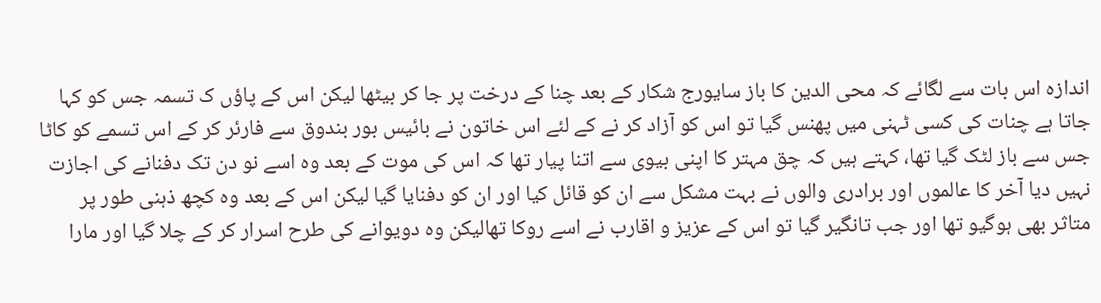اندازہ اس بات سے لگائے کہ محی الدین کا باز سایورج شکار کے بعد چنا کے درخت پر جا کر بیٹھا لیکن اس کے پاؤں ک تسمہ جس کو کہا جاتا ہے چنات کی کسی ٹہنی میں پھنس گیا تو اس کو آزاد کر نے کے لئے اس خاتون نے بائیس بور بندوق سے فارئر کر کے اس تسمے کو کاٹا جس سے باز لٹک گیا تھا، کہتے ہیں کہ چق مہتر کا اپنی بیوی سے اتنا پیار تھا کہ اس کی موت کے بعد وہ اسے نو دن تک دفنانے کی اجازت نہیں دیا آخر کا عالموں اور برادری والوں نے بہت مشکل سے ان کو قائل کیا اور ان کو دفنایا گیا لیکن اس کے بعد وہ کچھ ذہنی طور پر متاثر بھی ہوگیو تھا اور جب تانگیر گیا تو اس کے عزیز و اقارب نے اسے روکا تھالیکن وہ دویوانے کی طرح اسرار کر کے چلا گیا اور مارا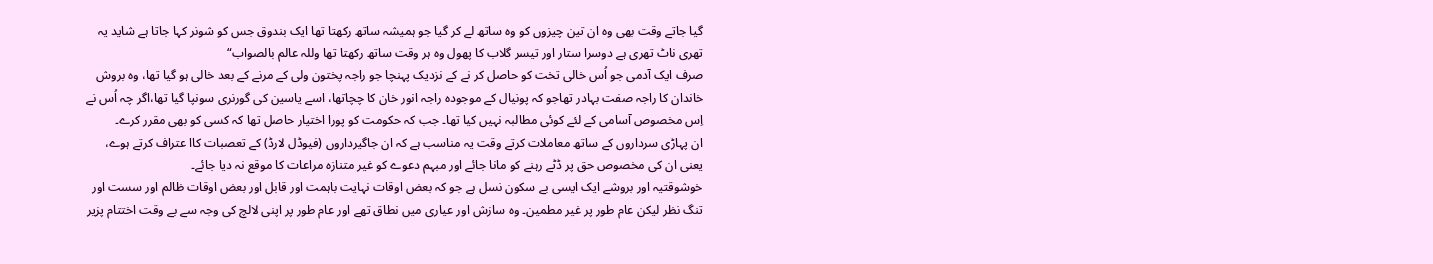گیا جاتے وقت بھی وہ ان تین چیزوں کو وہ ساتھ لے کر گیا جو ہمیشہ ساتھ رکھتا تھا ایک بندوق جس کو شونر کہا جاتا ہے شاید یہ تھری ناٹ تھری ہے دوسرا ستار اور تیسر گلاب کا پھول وہ ہر وقت ساتھ رکھتا تھا وللہ عالم بالصواب“
صرف ایک آدمی جو اُس خالی تخت کو حاصل کر نے کے نزدیک پہنچا جو راجہ پختون ولی کے مرنے کے بعد خالی ہو گیا تھا، وہ بروش خاندان کا راجہ صفت بہادر تھاجو کہ پونیال کے موجودہ راجہ انور خان کا چچاتھا، اسے یاسین کی گورنری سونپا گیا تھا،اگر چہ اُس نے اِس مخصوص آسامی کے لئے کوئی مطالبہ نہیں کیا تھا۔ جب کہ حکومت کو پورا اختیار حاصل تھا کہ کسی کو بھی مقرر کرے۔
ان پہاڑی سرداروں کے ساتھ معاملات کرتے وقت یہ مناسب ہے کہ ان جاگیرداروں (فیوڈل لارڈ) کے تعصبات کاا عتراف کرتے ہوے، یعنی ان کی مخصوص حق پر ڈٹے رہنے کو مانا جائے اور مبہم دعوے کو غیر متنازہ مراعات کا موقع نہ دیا جائے۔
خوشوقتیہ اور بروشے ایک ایسی بے سکون نسل ہے جو کہ بعض اوقات نہایت باہمت اور قابل اور بعض اوقات ظالم اور سست اور تنگ نظر لیکن عام طور پر غیر مطمین۔ وہ سازش اور عیاری میں نطاق تھے اور عام طور پر اپنی لالچ کی وجہ سے بے وقت اختتام پزیر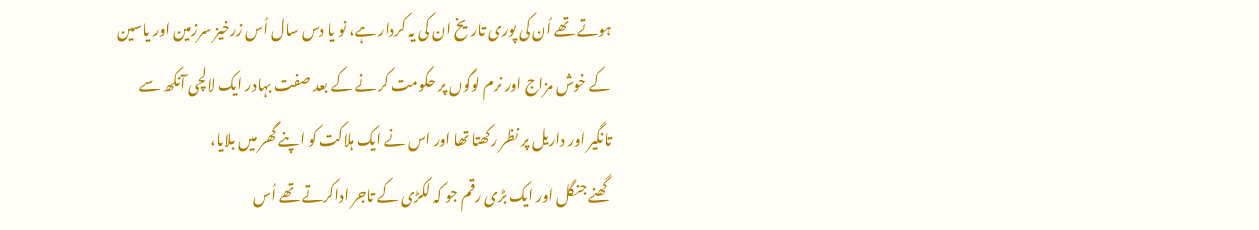ہوتے تھے اُن کی پوری تاریخ ان کی یہ کردار ہے، نو یا دس سال اُس زرخیز سرزمین اور یاسین کے خوش مزاج اور نرم لوگوں پر حکومت کر نے کے بعد صفت بہادر ایک لالچی آنکھ سے تانگیر اور داریل پر نظر رکھتا تھا اور اس نے ایک ہلاکت کو اپنے گھر میں بلایا،
گھنے جنگل اور ایک بڑی رقم جو کہ لکڑی کے تاجر اداکرتے تھے اُس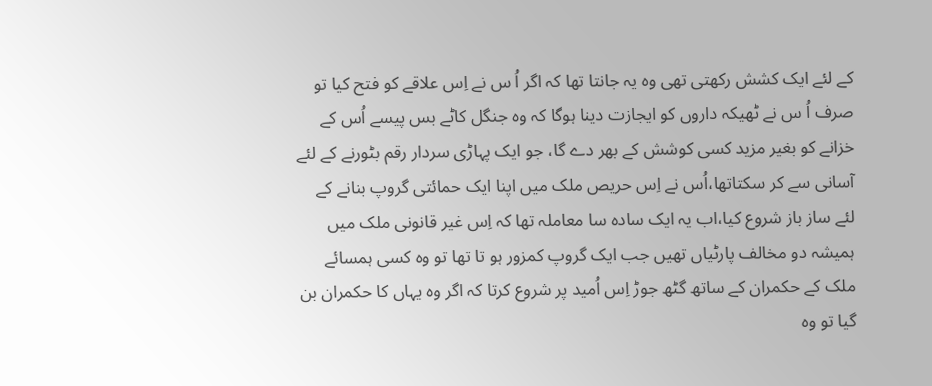کے لئے ایک کشش رکھتی تھی وہ یہ جانتا تھا کہ اگر اُ س نے اِس علاقے کو فتح کیا تو صرف اُ س نے ٹھیکہ داروں کو ایجازت دینا ہوگا کہ وہ جنگل کاٹے بس پیسے اُس کے خزانے کو بغیر مزید کسی کوشش کے بھر دے گا، جو ایک پہاڑی سردار رقم بٹورنے کے لئے آسانی سے کر سکتاتھا،اُس نے اِس حریص ملک میں اپنا ایک حمائتی گروپ بنانے کے لئے ساز باز شروع کیا،اب یہ ایک سادہ سا معاملہ تھا کہ اِس غیر قانونی ملک میں ہمیشہ دو مخالف پارٹیاں تھیں جب ایک گروپ کمزور ہو تا تھا تو وہ کسی ہمسائے ملک کے حکمران کے ساتھ گٹھ جوڑ اِس اُمید پر شروع کرتا کہ اگر وہ یہاں کا حکمران بن گیا تو وہ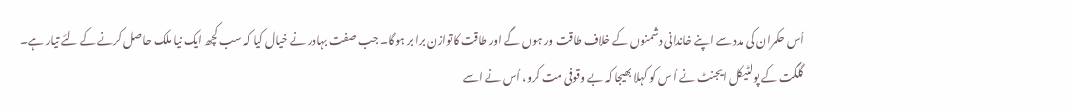اُس حکمران کی مدد سے اپنے خاندانی دشمنوں کے خلاف طاقت ور ہوں گے اور طاقت کاتوازن برا بر ہوگا۔ جب صفت بہادر نے خیال کیا کہ سب کچھ ایک نیا ملک حاصل کرنے کے لئے تیار ہے۔
گلگت کے پولٹیکل ایجنٹ نے اُ س کو کہلا بھیجا کہ بے وقوفی مت کرو، اُس نے اسے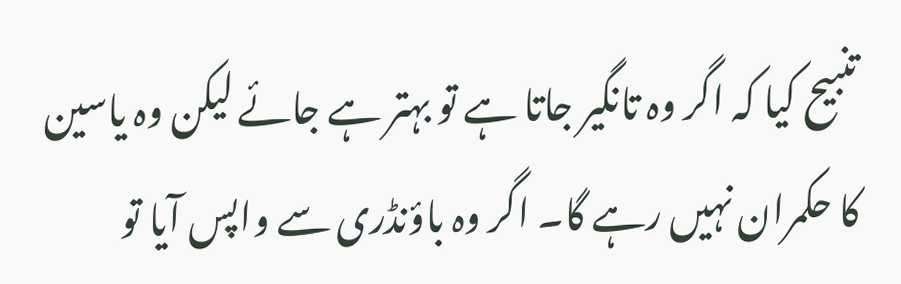تنبیح کیا کہ اگر وہ تانگیر جاتا ہے تو بہتر ہے جائے لیکن وہ یاسین کا حکمران نہیں رہے گا۔ اگر وہ باؤنڈری سے واپس آیا تو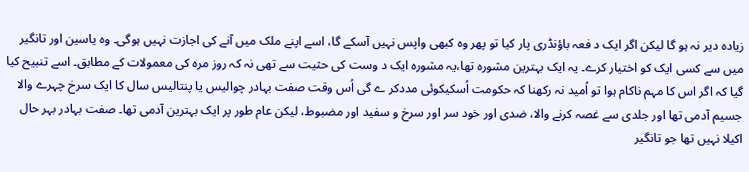زیادہ دیر نہ ہو گا لیکن اگر ایک د فعہ باؤنڈری پار کیا تو پھر وہ کبھی واپس نہیں آسکے گا، اسے اپنے ملک میں آنے کی اجازت نہیں ہوگی۔ وہ یاسین اور تانگیر میں سے کسی ایک کو اختیار کرے۔ یہ ایک بہترین مشورہ تھا،یہ مشورہ ایک د وست کی حثیت سے تھی نہ کہ روز مرہ کی معمولات کے مطابق۔ اسے تنبیح کیا گیا کہ اگر اس کا مہم ناکام ہوا تو اُمید نہ رکھنا کہ حکومت اُسکیکوئی مددکر ے گی اُس وقت صفت بہادر چوالیس یا پنتالیس سال کا ایک سرخ چہرے والا جسیم آدمی تھا اور جلدی سے غصہ کرنے والا، ضدی اور خود سر اور سرخ و سفید اور مضبوط، لیکن عام طور پر ایک بہترین آدمی تھا۔ صفت بہادر بہر حال اکیلا نہیں تھا جو تانگیر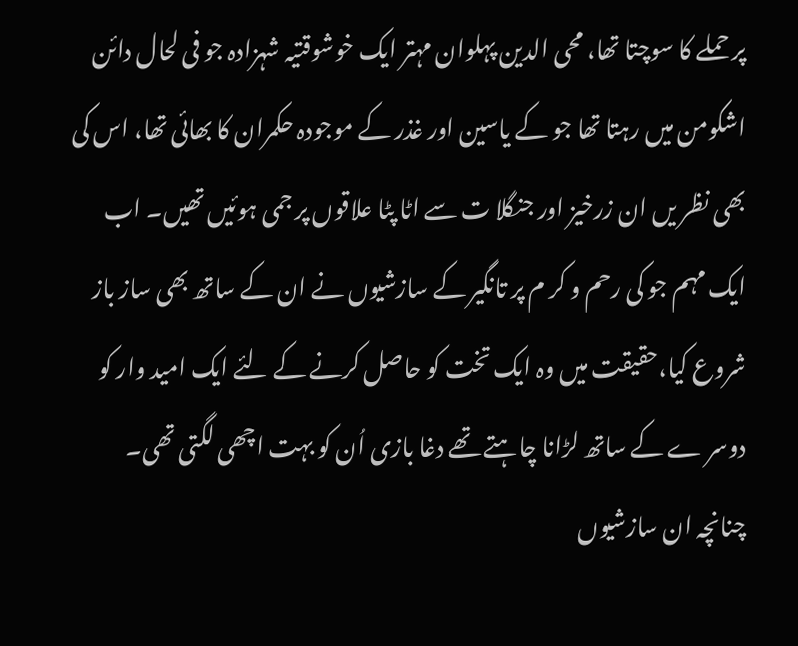پر حملے کا سوچتا تھا، محی الدین پہلوان مہتر ایک خوشوقتیہ شہزادہ جو فی لحال دائن اشکومن میں رہتا تھا جو کے یاسین اور غذر کے موجودہ حکمران کا بھائی تھا، اس کی بھی نظر یں ان زرخیز اور جنگلا ت سے اٹا پٹا علاقوں پر جمی ہوئیں تھیں۔ اب ایک مہم جو کی رحم و کر م پر تانگیر کے سازشیوں نے ان کے ساتھ بھی ساز باز شروع کیا،حقیقت میں وہ ایک تخت کو حاصل کرنے کے لئے ایک امید وار کو دوسر ے کے ساتھ لڑانا چاہتے تھے دغا بازی اُن کو بہت اچھی لگتی تھی۔
چنانچہ ان سازشیوں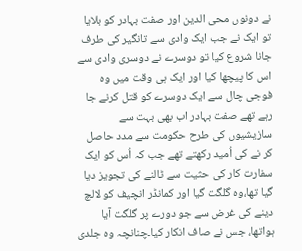نے دونوں محی الدین اور صفت بہادر کو بلایا تو ایک نے جب ایک وادی سے تانگیر کی طرف جانا شروع کیا تو دوسرے نے دوسری وادی سے اس کا پیچھا کیا اور ایک ہی وقت میں وہ فوجی چال سے ایک دوسرے کو قتل کرنے جا رہے تھے صفت بہادر اب بھی بہت سے سازیشیوں کی طرح حکومت سے مدد حاصل کر نے کی اُمید رکھتے تھے جب کہ اُس کو ایک سفارت کار کی حثیت سے ٹالنے کی تجویز دیا گیا تھا،وہ گلگت گیا اور کمانڈر انچیف کو لالچ دینے کی غرض سے جو دورے پر گلگت آیا ہواتھا، جس نے صاف انکار کیا۔چنانچہ وہ جلدی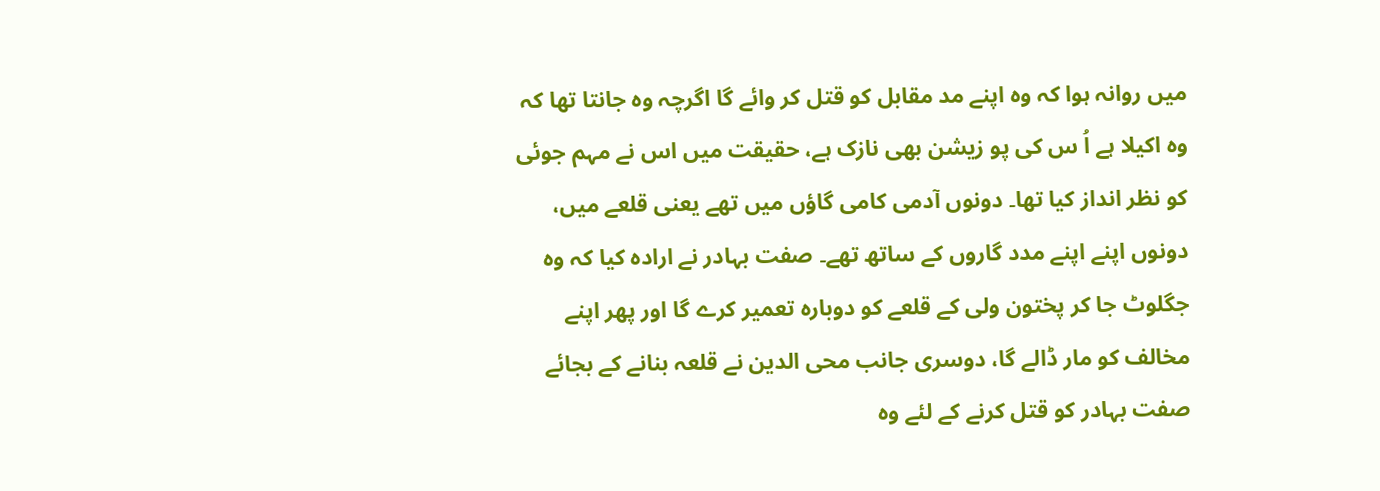میں روانہ ہوا کہ وہ اپنے مد مقابل کو قتل کر وائے گا اگرچہ وہ جانتا تھا کہ وہ اکیلا ہے اُ س کی پو زیشن بھی نازک ہے، حقیقت میں اس نے مہم جوئی کو نظر انداز کیا تھا۔ دونوں آدمی کامی گاؤں میں تھے یعنی قلعے میں، دونوں اپنے اپنے مدد گاروں کے ساتھ تھے۔ صفت بہادر نے ارادہ کیا کہ وہ جگلوٹ جا کر پختون ولی کے قلعے کو دوبارہ تعمیر کرے گا اور پھر اپنے مخالف کو مار ڈالے گا، دوسری جانب محی الدین نے قلعہ بنانے کے بجائے صفت بہادر کو قتل کرنے کے لئے وہ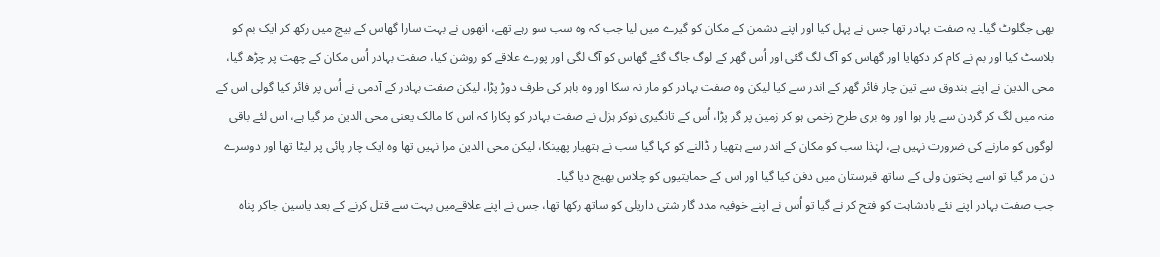بھی جگلوٹ گیا۔ یہ صفت بہادر تھا جس نے پہل کیا اور اپنے دشمن کے مکان کو گیرے میں لیا جب کہ وہ سب سو رہے تھے، انھوں نے بہت سارا گھاس کے بیچ میں رکھ کر ایک بم کو بلاسٹ کیا اور بم نے کام کر دکھایا اور گھاس کو آگ لگ گئی اور اُس گھر کے لوگ جاگ گئے گھاس کو آگ لگی اور پورے علاقے کو روشن کیا، صفت بہادر اُس مکان کے چھت پر چڑھ گیا، محی الدین نے اپنے بندوق سے تین چار فائر گھر کے اندر سے کیا لیکن وہ صفت بہادر کو مار نہ سکا اور وہ باہر کی طرف دوڑ پڑا، لیکن صفت بہادر کے آدمی نے اُس پر فائر کیا گولی اس کے منہ میں لگ کر گردن سے پار ہوا اور وہ بری طرح زخمی ہو کر زمین پر گر پڑا، اُس کے تانگیری نوکر ہزل نے صفت بہادر کو پکارا کہ اس کا مالک یعنی محی الدین مر گیا ہے، اس لئے باقی لوگوں کو مارنے کی ضرورت نہیں ہے، لہٰذا سب کو مکان کے اندر سے ہتھیا ر ڈالنے کو کہا گیا سب نے ہتھیار پھینکا، لیکن محی الدین مرا نہیں تھا وہ ایک چار پائی پر لیٹا تھا اور دوسرے دن مر گیا تو اسے پختون ولی کے ساتھ قبرستان میں دفن کیا گیا اور اس کے حمایتیوں کو چلاس بھیج دیا گیا۔
جب صفت بہادر اپنے نئے بادشاہت کو فتح کر نے گیا تو اُس نے اپنے خوفیہ مدد گار شتی داریلی کو ساتھ رکھا تھا، جس نے اپنے علاقےمیں بہت سے قتل کرنے کے بعد یاسین جاکر پناہ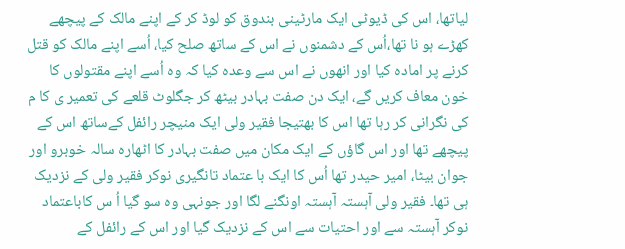لیاتھا، اس کی ڈیوٹی ایک مارٹینی بندوق کو لوڈ کر کے اپنے مالک کے پیچھے کھڑے ہو نا تھا،اُس کے دشمنوں نے اس کے ساتھ صلح کیا، اُسے اپنے مالک کو قتل کرنے پر امادہ کیا اور انھوں نے اس سے وعدہ کیا کہ وہ اُسے اپنے مقتولوں کا خون معاف کریں گے، ایک دن صفت بہادر بیٹھ کر جگلوٹ قلعے کی تعمیر ی کا م کی نگرانی کر رہا تھا اس کا بھتیجا فقیر ولی ایک منیچر رائفل کےساتھ اس کے پیچھے تھا اور اس گاؤں کے ایک مکان میں صفت بہادر کا اٹھارہ سالہ خوبرو اور جوان بیٹا، امیر حیدر تھا اُس کا ایک با عتماد تانگیری نوکر فقیر ولی کے نزدیک ہی تھا۔ فقیر ولی آہستہ آہستہ اونگنے لگا اور جونہی وہ سو گیا اُ س کاباعتماد نوکر آہستہ سے اور احتیات سے اس کے نزدیک گیا اور اس کے رائفل کے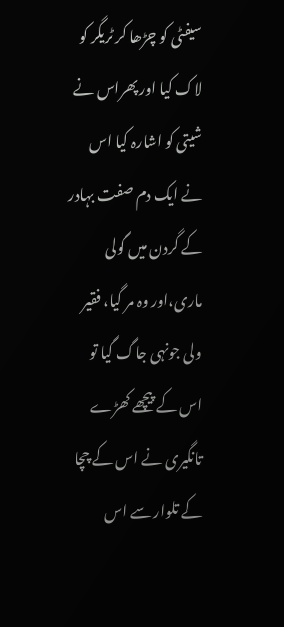سیفٹی کو چڑھا کر ٹریگر کو لاک کیا اور پھراس نے شیتی کو اشارہ کیا اس نے ایک دم صفت بہادر کے گردن میں گولی ماری،اور وہ مر گیا، فقیر ولی جونہی جاگ گیا تو اس کے پیچھے کھڑے تانگیری نے اس کے چچا کے تلوار سے اس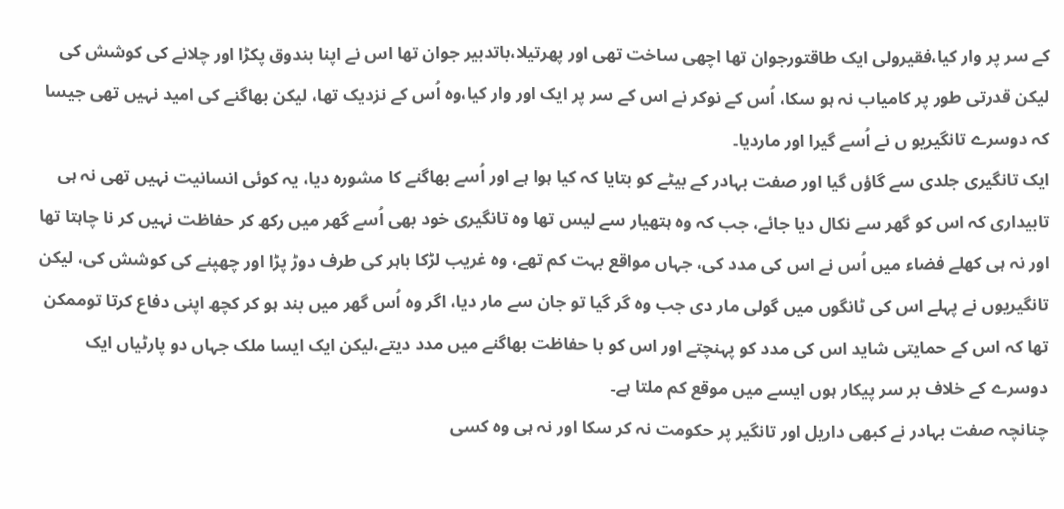کے سر پر وار کیا،فقیرولی ایک طاقتورجوان تھا اچھی ساخت تھی اور پھرتیلا،باتدبیر جوان تھا اس نے اپنا بندوق پکڑا اور چلانے کی کوشش کی لیکن قدرتی طور پر کامیاب نہ ہو سکا، اُس کے نوکر نے اس کے سر پر ایک اور وار کیا،وہ اُس کے نزدیک تھا، لیکن بھاگنے کی امید نہیں تھی جیسا کہ دوسرے تانگیریو ں نے اُسے گیرا اور ماردیا۔
ایک تانگیری جلدی سے گاؤں گیا اور صفت بہادر کے بیٹے کو بتایا کہ کیا ہوا ہے اور اُسے بھاگنے کا مشورہ دیا، یہ کوئی انسانیت نہیں تھی نہ ہی تابیداری کہ اس کو گھر سے نکال دیا جائے، جب کہ وہ ہتھیار سے لیس تھا وہ تانگیری خود بھی اُسے گھر میں رکھ کر حفاظت نہیں کر نا چاہتا تھا اور نہ ہی کھلے فضاء میں اُس نے اس کی مدد کی، جہاں مواقع بہت کم تھے، وہ غریب لڑکا باہر کی طرف دوڑ پڑا اور چھپنے کی کوشش کی، لیکن تانگیریوں نے پہلے اس کی ٹانگوں میں گولی مار دی جب وہ گر گیا تو جان سے مار دیا، اگر وہ اُس گھر میں بند ہو کر کچھ اپنی دفاع کرتا توممکن تھا کہ اس کے حمایتی شاید اس کی مدد کو پہنچتے اور اس کو با حفاظت بھاگنے میں مدد دیتے،لیکن ایک ایسا ملک جہاں دو پارٹیاں ایک دوسرے کے خلاف بر سر پیکار ہوں ایسے میں موقع کم ملتا ہے۔
چنانچہ صفت بہادر نے کبھی داریل اور تانگیر پر حکومت نہ کر سکا اور نہ ہی وہ کسی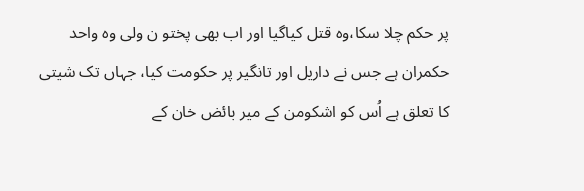پر حکم چلا سکا،وہ قتل کیاگیا اور اب بھی پختو ن ولی وہ واحد حکمران ہے جس نے داریل اور تانگیر پر حکومت کیا، جہاں تک شیتی کا تعلق ہے اُس کو اشکومن کے میر بائض خان کے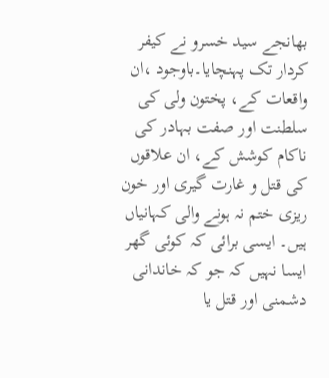بھانجے سید خسرو نے کیفر کردار تک پہنچایا۔باوجود ،ان واقعات کے، پختون ولی کی سلطنت اور صفت بہادر کی ناکام کوشش کے، ان علاقوں کی قتل و غارت گیری اور خون ریزی ختم نہ ہونے والی کہانیاں ہیں۔ ایسی برائی کہ کوئی گھر ایسا نہیں کہ جو کہ خاندانی دشمنی اور قتل یا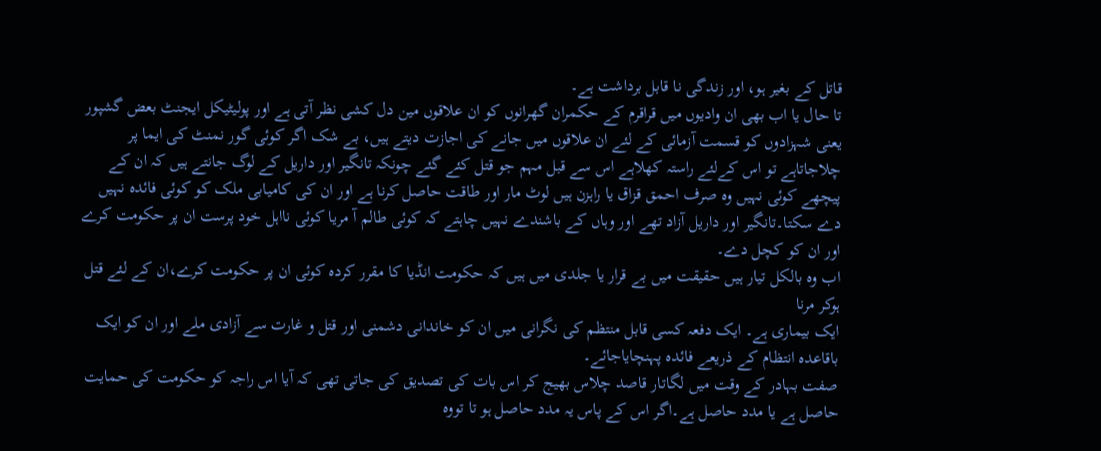قاتل کے بغیر ہو، اور زندگی نا قابل برداشت ہے۔
تا حال یا اب بھی ان وادیوں میں قراقرم کے حکمران گھرانوں کو ان علاقوں مین دل کشی نظر آتی ہے اور پولیٹیکل ایجنٹ بعض گشپور یعنی شہزادوں کو قسمت آزمائی کے لئے ان علاقوں میں جانے کی اجازت دیتے ہیں، بے شک اگر کوئی گور نمنٹ کی ایما پر چلاجاتاہے تو اس کےلئے راستہ کھلاہے اس سے قبل مہم جو قتل کئے گئے چونکہ تانگیر اور داریل کے لوگ جانتے ہیں کہ ان کے پیچھے کوئی نہیں وہ صرف احمق قزاق یا راہزن ہیں لوٹ مار اور طاقت حاصل کرنا ہے اور ان کی کامیابی ملک کو کوئی فائدہ نہیں دے سکتا۔تانگیر اور داریل آزاد تھے اور وہاں کے باشندے نہیں چاہتے کہ کوئی طالم آ مریا کوئی نااہل خود پرست ان پر حکومت کرے اور ان کو کچل دے۔
اب وہ بالکل تیار ہیں حقیقت میں بے قرار یا جلدی میں ہیں کہ حکومت انڈیا کا مقرر کردہ کوئی ان پر حکومت کرے،ان کے لئے قتل ہوکر مرنا
ایک بیماری ہے۔ ایک دفعہ کسی قابل منتظم کی نگرانی میں ان کو خاندانی دشمنی اور قتل و غارت سے آزادی ملے اور ان کو ایک باقاعدہ انتظام کے ذریعے فائدہ پہنچایاجائے۔
صفت بہادر کے وقت میں لگاتار قاصد چلاس بھیج کر اس بات کی تصدیق کی جاتی تھی کہ آیا اس راجہ کو حکومت کی حمایت حاصل ہے یا مدد حاصل ہے۔اگر اس کے پاس یہ مدد حاصل ہو تا تووہ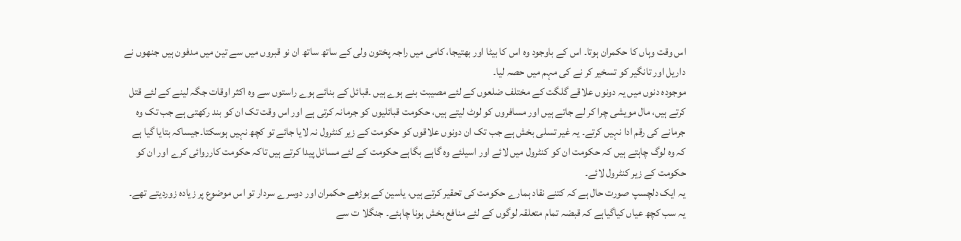اس وقت وہاں کا حکمران ہوتا۔ اس کے باوجود وہ اس کا بیٹا اور بھتیجا، کامی میں راجہ پختون ولی کے ساتھ ساتھ ان نو قبروں میں سے تین میں مدفون ہیں جنھوں نے داریل اور تانگیر کو تسخیر کر نے کی مہم میں حصہ لیا۔
موجودہ دنوں میں یہ دونوں علاقے گلگت کے مختلف ضلعوں کے لئے مصیبت بنے ہوے ہیں ۔قبائل کے بنائے ہوے راستوں سے وہ اکثر اوقات جگہ لینے کے لئے قتل کرتے ہیں، مال مویشی چرا کر لے جاتے ہیں اور مسافروں کو لوٹ لیتے ہیں، حکومت قبائلیوں کو جرمانہ کرتی ہے اور اس وقت تک ان کو بند رکھتی ہے جب تک وہ جرمانے کی رقم ادا نہیں کرتے۔ یہ غیر تسلی بخش ہے جب تک ان دونوں علاقوں کو حکومت کے زیر کنٹرول نہ لایا جائے تو کچھ نہیں ہوسکتا۔جیساکہ بتایا گیا ہے کہ وہ لوگ چاہتے ہیں کہ حکومت ان کو کنٹرول میں لائے اور اسیلئے وہ گاہے بگاہے حکومت کے لئے مسائل پیدا کرتے ہیں تاکہ حکومت کارروائی کرے اور ان کو حکومت کے زیر کنٹرول لائے۔
یہ ایک دلچسپ صورت حال ہے کہ کتنے نقاد ہمارے حکومت کی تحقیر کرتے ہیں، یاسین کے بوڑھے حکمران اور دوسرے سردار تو اس موضوع پر زیادہ زوردیتے تھے۔ یہ سب کچھ عیاں کیاگیاہے کہ قبضہ تمام متعلقہ لوگوں کے لئے منافع بخش ہونا چاہئے۔ جنگلا ت سے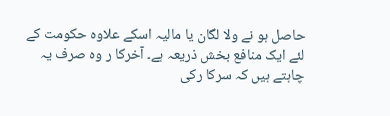حاصل ہو نے ولا لگان یا مالیہ اسکے علاوہ حکومت کے لئے ایک منافع بخش ذریعہ ہے۔ آخرکا ر وہ صرف یہ چاہتے ہیں کہ سرکا رکی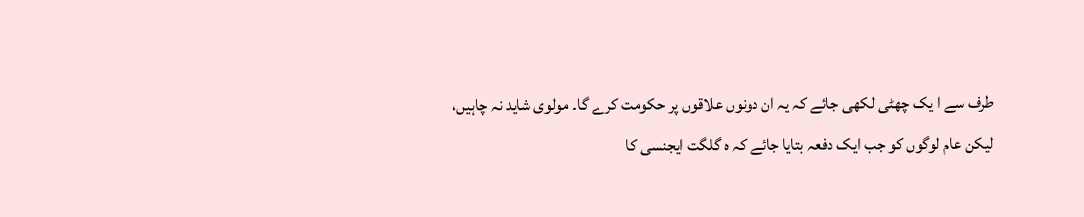طرف سے ا یک چھٹی لکھی جائے کہ یہ ان دونوں علاقوں پر حکومت کرے گا۔ مولوی شاید نہ چاہیں، لیکن عام لوگوں کو جب ایک دفعہ بتایا جائے کہ ہ گلگت ایجنسی کا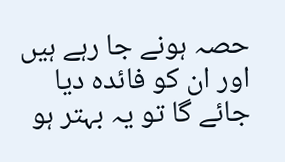حصہ ہونے جا رہے ہیں اور ان کو فائدہ دیا جائے گا تو یہ بہتر ہو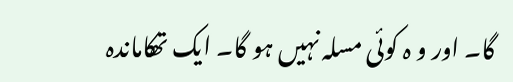گا۔ اور و ہ کوئی مسلہ نہیں ہو گا۔ ایک تھکاماندہ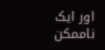اور ایک ناممکن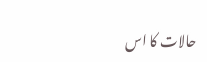حالات کا اس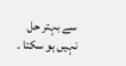سے بہتر حل نہیں ہو سکتا ۔